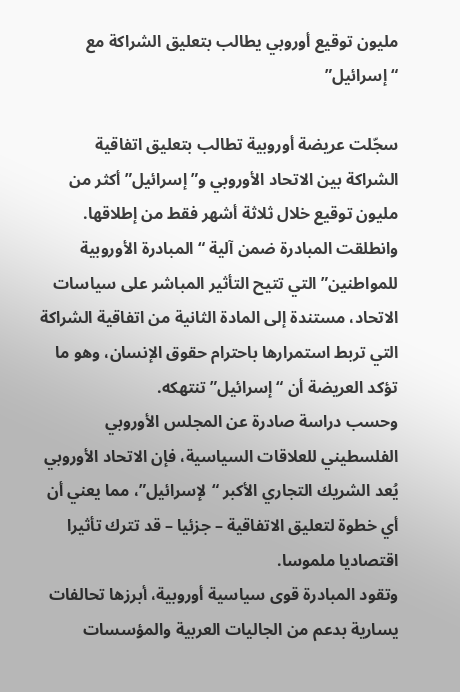مليون توقيع أوروبي يطالب بتعليق الشراكة مع “إسرائيل”

سجّلت عريضة أوروبية تطالب بتعليق اتفاقية الشراكة بين الاتحاد الأوروبي و”إسرائيل” أكثر من مليون توقيع خلال ثلاثة أشهر فقط من إطلاقها.
وانطلقت المبادرة ضمن آلية “المبادرة الأوروبية للمواطنين” التي تتيح التأثير المباشر على سياسات الاتحاد، مستندة إلى المادة الثانية من اتفاقية الشراكة التي تربط استمرارها باحترام حقوق الإنسان، وهو ما تؤكد العريضة أن “إسرائيل” تنتهكه.
وحسب دراسة صادرة عن المجلس الأوروبي الفلسطيني للعلاقات السياسية، فإن الاتحاد الأوروبي يُعد الشريك التجاري الأكبر “لإسرائيل”، مما يعني أن أي خطوة لتعليق الاتفاقية – جزئيا – قد تترك تأثيرا اقتصاديا ملموسا.
وتقود المبادرة قوى سياسية أوروبية، أبرزها تحالفات يسارية بدعم من الجاليات العربية والمؤسسات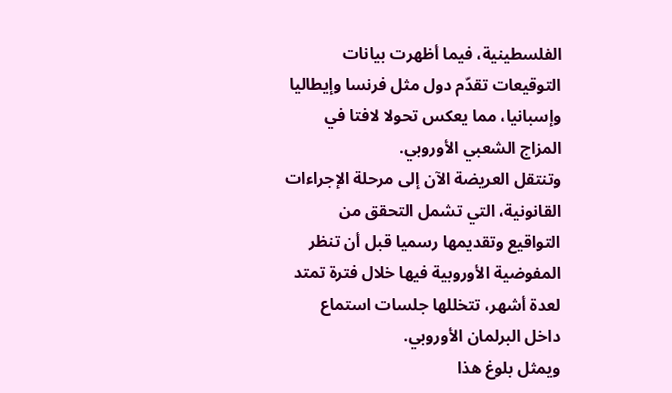الفلسطينية، فيما أظهرت بيانات التوقيعات تقدّم دول مثل فرنسا وإيطاليا وإسبانيا، مما يعكس تحولا لافتا في المزاج الشعبي الأوروبي.
وتنتقل العريضة الآن إلى مرحلة الإجراءات القانونية، التي تشمل التحقق من التواقيع وتقديمها رسميا قبل أن تنظر المفوضية الأوروبية فيها خلال فترة تمتد لعدة أشهر، تتخللها جلسات استماع داخل البرلمان الأوروبي.
ويمثل بلوغ هذا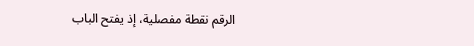الرقم نقطة مفصلية، إذ يفتح الباب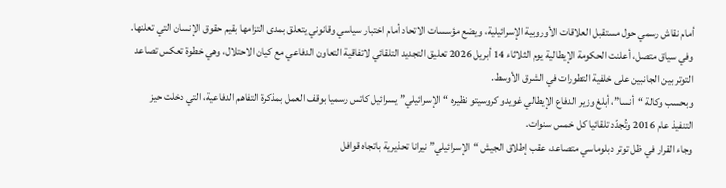أمام نقاش رسمي حول مستقبل العلاقات الأوروبية الإسرائيلية، ويضع مؤسسات الاتحاد أمام اختبار سياسي وقانوني يتعلق بمدى التزامها بقيم حقوق الإنسان التي تعلنها.
وفي سياق متصل، أعلنت الحكومة الإيطالية يوم الثلاثاء 14 أبريل 2026 تعليق التجديد التلقائي لاتفاقية التعاون الدفاعي مع كيان الاحتلال، وهي خطوة تعكس تصاعد التوتر بين الجانبين على خلفية التطورات في الشرق الأوسط.
وبحسب وكالة “أنسا”، أبلغ وزير الدفاع الإيطالي غويدو كروسيتو نظيره “الإسرائيلي” يسرائيل كاتس رسميا بوقف العمل بمذكرة التفاهم الدفاعية، التي دخلت حيز التنفيذ عام 2016 وتُجدّد تلقائيا كل خمس سنوات.
وجاء القرار في ظل توتر دبلوماسي متصاعد، عقب إطلاق الجيش “الإسرائيلي” نيرانا تحذيرية باتجاه قوافل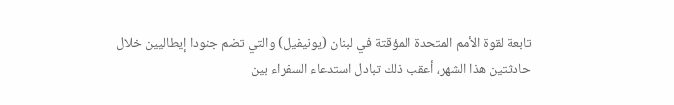تابعة لقوة الأمم المتحدة المؤقتة في لبنان (يونيفيل) والتي تضم جنودا إيطاليين خلال حادثتين هذا الشهر، أعقب ذلك تبادل استدعاء السفراء بين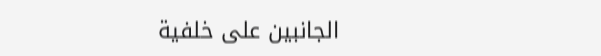الجانبين على خلفية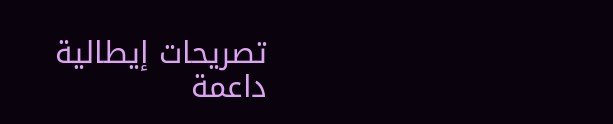تصريحات إيطالية داعمة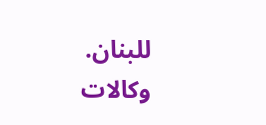للبنان.
وكالات